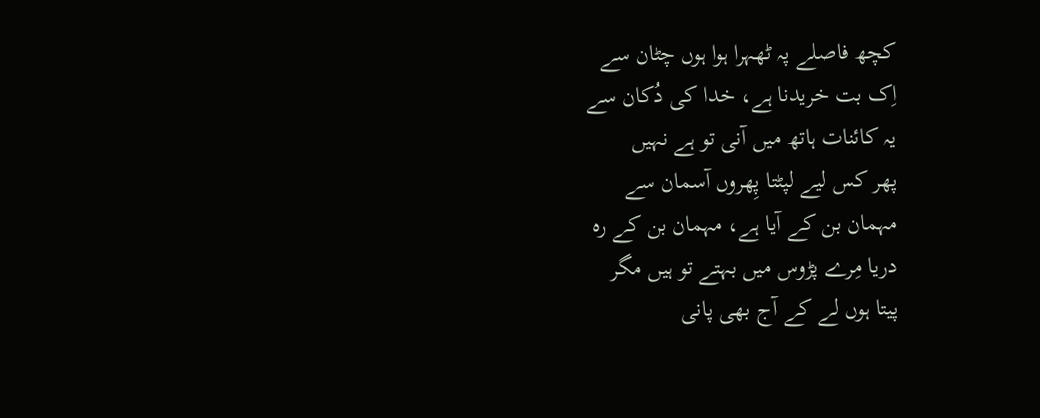کچھ فاصلے پہ ٹھہرا ہوا ہوں چٹان سے
اِک بت خریدنا ہے، خدا کی دُکان سے
یہ کائنات ہاتھ میں آنی تو ہے نہيں
پھر کس لیے لپٹتا پِھروں آسمان سے
مہمان بن کے آیا ہے، مہمان بن کے رہ
دریا مِرے پڑوس میں بہتے تو ہیں مگر
پیتا ہوں لے کے آج بھی پانی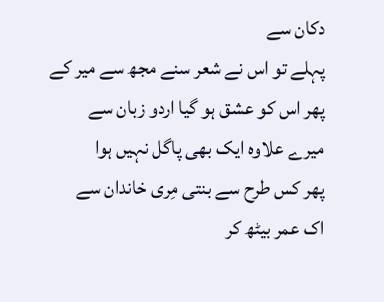دکان سے
پہلے تو اس نے شعر سنے مجھ سے میر کے
پھر اس کو عشق ہو گیا اردو زبان سے
میرے علاوہ ایک بھی پاگل نہيں ہوا
پھر کس طرح سے بنتی مِری خاندان سے
اک عمر بیٹھ کر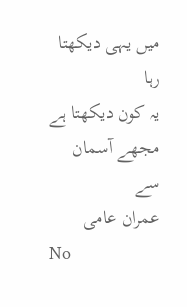میں یہی دیکھتا رہا
یہ کون دیکھتا ہے مجھے آسمان سے
عمران عامی
No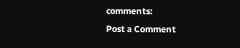comments:
Post a Comment